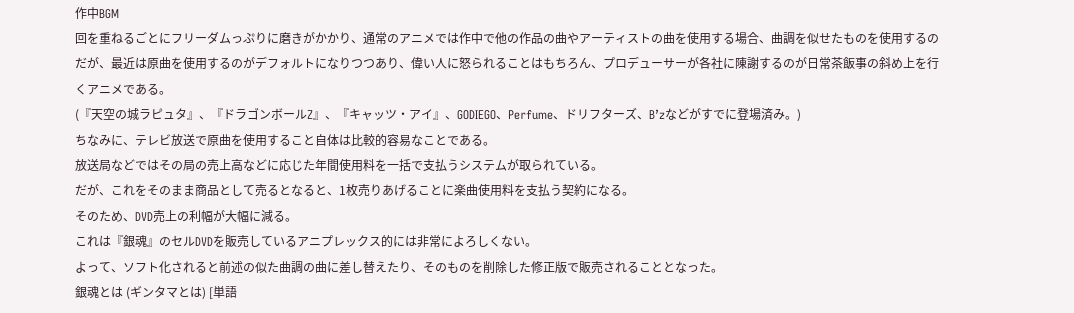作中BGM
回を重ねるごとにフリーダムっぷりに磨きがかかり、通常のアニメでは作中で他の作品の曲やアーティストの曲を使用する場合、曲調を似せたものを使用するのだが、最近は原曲を使用するのがデフォルトになりつつあり、偉い人に怒られることはもちろん、プロデューサーが各社に陳謝するのが日常茶飯事の斜め上を行くアニメである。
(『天空の城ラピュタ』、『ドラゴンボールZ』、『キャッツ・アイ』、GODIEGO、Perfume、ドリフターズ、B’zなどがすでに登場済み。)
ちなみに、テレビ放送で原曲を使用すること自体は比較的容易なことである。
放送局などではその局の売上高などに応じた年間使用料を一括で支払うシステムが取られている。
だが、これをそのまま商品として売るとなると、1枚売りあげることに楽曲使用料を支払う契約になる。
そのため、DVD売上の利幅が大幅に減る。
これは『銀魂』のセルDVDを販売しているアニプレックス的には非常によろしくない。
よって、ソフト化されると前述の似た曲調の曲に差し替えたり、そのものを削除した修正版で販売されることとなった。
銀魂とは (ギンタマとは) [単語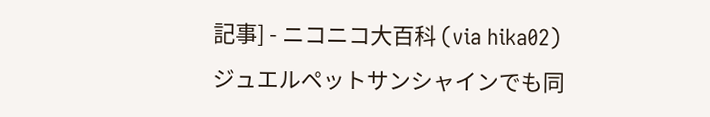記事] - ニコニコ大百科 (via hika02)
ジュエルペットサンシャインでも同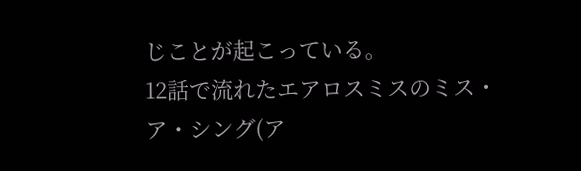じことが起こっている。
12話で流れたエアロスミスのミス・ア・シング(ア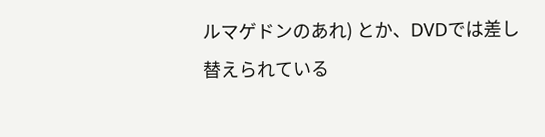ルマゲドンのあれ) とか、DVDでは差し替えられている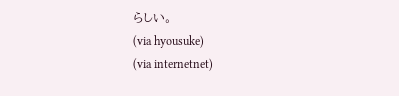らしい。
(via hyousuke)
(via internetnet)